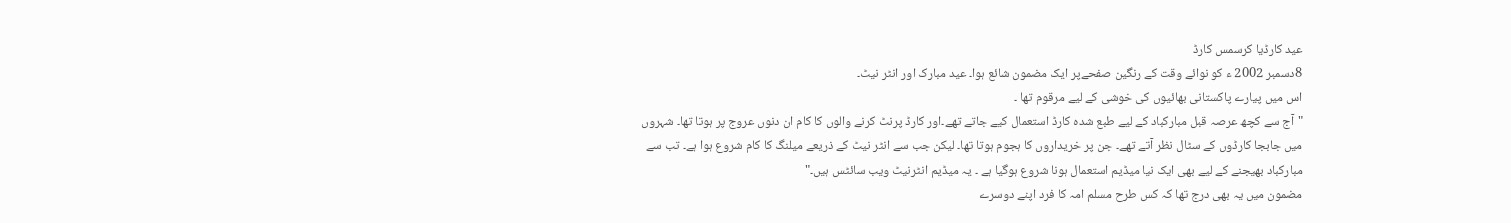عید کارڈیا کرسمس کارڈ
8دسمبر 2002 ء کو نوائے وقت کے رنگین صفحےپر ایک مضمون شائع ہوا۔ عید مبارک اور انٹر نیٹ۔
اس میں پیارے پاکستانی بھائیوں کی خوشی کے لیے مرقوم تھا ۔
"آج سے کچھ عرصہ قبل مبارکباد کے لیے طبع شدہ کارڈ استعمال کیے جاتے تھے۔اور کارڈ پرنٹ کرنے والوں کا کام ان دنوں عروج پر ہوتا تھا۔ شہروں میں جابجا کارڈوں کے سٹال نظر آتے تھے۔ جن پر خریداروں کا ہجوم ہوتا تھا۔ لیکن جب سے انٹر نیٹ کے ذریعے میلنگ کا کام شروع ہوا ہے۔ تب سے مبارکباد بھیجنے کے لیے بھی ایک نیا میڈیم استعمال ہونا شروع ہوگیا ہے ۔ یہ میڈیم انٹرنیٹ ویب سائٹس ہیں۔"
مضمون میں یہ بھی درج تھا کہ کس طرح مسلم امہ کا فرد اپنے دوسرے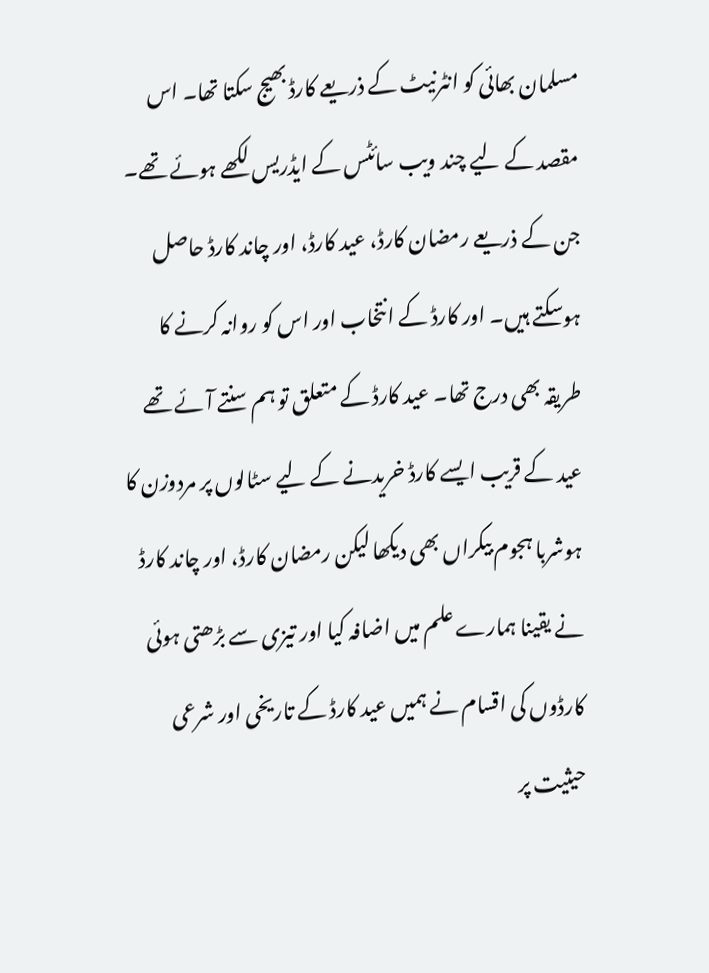مسلمان بھائی کو انٹرنیٹ کے ذریعے کارڈ بھیج سکتا تھا۔ اس مقصد کے لیے چند ویب سائٹس کے ایڈریس لکھے ہوئے تھے۔ جن کے ذریعے رمضان کارڈ، عید کارڈ، اور چاند کارڈ حاصل ہوسکتے ہیں۔ اور کارڈ کے انتخاب اور اس کو روانہ کرنے کا طریقہ بھی درج تھا۔ عید کارڈ کے متعلق تو ہم سنتے آئے تھے عید کے قریب ایسے کارڈ خریدنے کے لیے سٹالوں پر مردوزن کا ہوشربا ہجوم بیکراں بھی دیکھا لیکن رمضان کارڈ، اور چاند کارڈ نے یقینا ہمارے علم میں اضافہ کیا اور تیزی سے بڑھتی ہوئی کارڈوں کی اقسام نے ہمیں عید کارڈ کے تاریخی اور شرعی حیثیت پر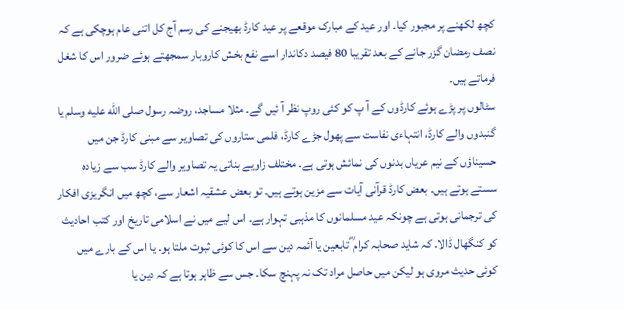کچھ لکھنے پر مجبور کیا۔ اور عید کے مبارک موقعے پر عید کارڈ بھیجنے کی رسم آج کل اتنی عام ہوچکی ہے کہ نصف رمضان گزر جانے کے بعد تقریبا 80 فیصد دکاندار اسے نفع بخش کاروبار سمجھتے ہوئے ضرور اس کا شغل فرماتے ہیں۔
سٹالوں پر پڑے ہوئے کارڈوں کے آ پ کو کئی روپ نظر آ ئیں گے۔ مثلا مساجد، روضہ رسول صلى الله عليه وسلم یا گنبدوں والے کارڈ، انتہاءی نفاست سے پھول جڑے کارڈ، فلمی ستاروں کی تصاویر سے مبنی کارڈ جن میں حسیناؤں کے نیم عریاں بدنوں کی نمائش ہوتی ہے۔ مختلف زاویے بناتی یہ تصاویر والے کارڈ سب سے زیادہ سستے ہوتے ہیں۔ بعض کارڈ قرآنی آیات سے مزین ہوتے ہیں۔ تو بعض عشقیہ اشعار سے، کچھ میں انگریزی افکار کی ترجمانی ہوتی ہے چونکہ عید مسلمانوں کا مذہبی تہوار ہے۔ اس لیے میں نے اسلامی تاریخ اور کتب احادیث کو کنگھال ڈالا۔ کہ شاید صحابہ کرام ؓ تابعین یا آئمہ دین سے اس کا کوئی ثبوت ملتا ہو۔ یا اس کے بارے میں کوئی حدیث مروی ہو لیکن میں حاصل مراد تک نہ پہنچ سکا۔ جس سے ظاہر ہوتا ہے کہ دین یا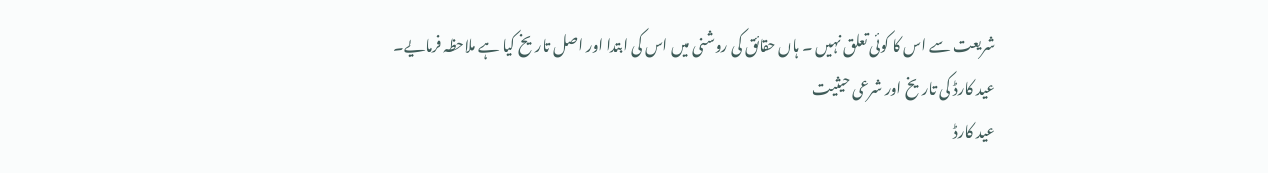شریعت سے اس کا کوئی تعلق نہیں ۔ ہاں حقائق کی روشنی میں اس کی ابتدا اور اصل تاریخ کیا ہے ملاحظہ فرمایے۔
عید کارڈ کی تاریخ اور شرعی حیثیت
عید کارڈ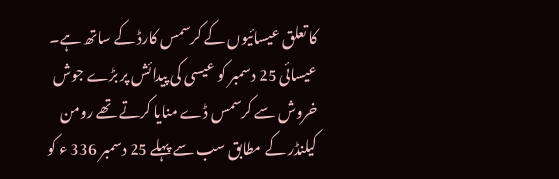کا تعلق عیسائیوں کے کرسمس کارڈ کے ساتھ ہے۔ عیسائی 25 دسمبر کو عیسی کی پیدائش پر بڑے جوش خروش سے کرسمس ڈے منایا کرتے تھے رومن کیلنڈر کے مطابق سب سے پہلے 25 دسمبر 336 ء کو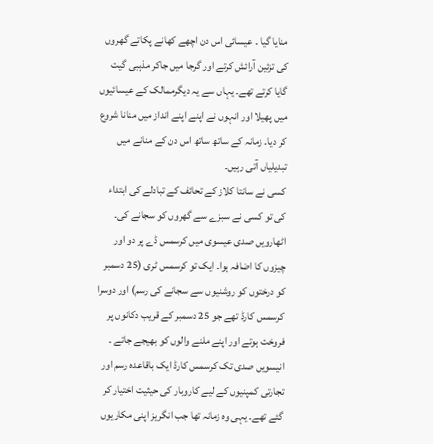منایا گیا ۔ عیسائی اس دن اچھے کھانے پکاتے گھروں کی تزئین آرائش کرتے اور گرجا میں جاکر مذہبی گیت گایا کرتے تھے۔ یہاں سے یہ دیگرممالک کے عیسائیوں میں پھیلا اور انہوں نے اپنے اپنے انداز میں منانا شروع کر دیا۔ زمانہ کے ساتھ ساتھ اس دن کے منانے میں تبدیلیاں آتی رہیں۔
کسی نے سانتا کلاز کے تحائف کے تبادلے کی ابتداء کی تو کسی نے سبزے سے گھروں کو سجانے کی۔ اٹھارویں صدی عیسوی میں کرسمس ڈے پر دو اور چیزوں کا اضافہ ہوا۔ ایک تو کرسمس ٹری (25 دسمبر کو درختوں کو روشنیوں سے سجانے کی رسم) اور دوسرا کرسمس کارڈ تھے جو 25 دسمبر کے قریب دکانوں پر فروخت ہوتے اور اپنے ملنے والوں کو بھیجے جاتے ۔ انیسویں صدی تک کرسمس کارڈ ایک باقاعدہ رسم اور تجارتی کمپنیوں کے لیے کاروبار کی حیثیت اختیار کر گئے تھے۔ یہی وہ زمانہ تھا جب انگریز اپنی مکاریوں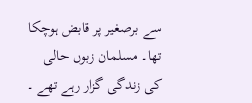سے برصغیر پر قابض ہوچکا تھا۔ مسلمان زبوں حالی کی زندگی گزار رہے تھے ۔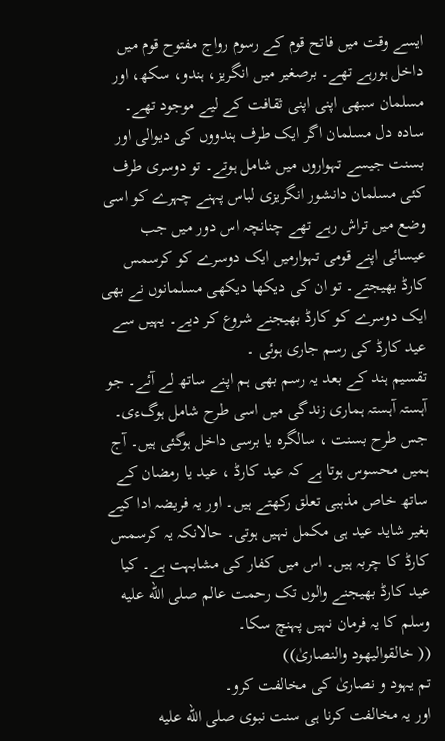ایسے وقت میں فاتح قوم کے رسوم رواج مفتوح قوم میں داخل ہورہے تھے۔ برصغیر میں انگریز، ہندو، سکھ، اور مسلمان سبھی اپنی اپنی ثقافت کے لیے موجود تھے۔ سادہ دل مسلمان اگر ایک طرف ہندووں کی دیوالی اور بسنت جیسے تہواروں میں شامل ہوتے۔ تو دوسری طرف کئی مسلمان دانشور انگریزی لباس پہنے چہرے کو اسی وضع میں تراش رہے تھے چنانچہ اس دور میں جب عیسائی اپنے قومی تہوارمیں ایک دوسرے کو کرسمس کارڈ بھیجتے۔ تو ان کی دیکھا دیکھی مسلمانوں نے بھی ایک دوسرے کو کارڈ بھیجنے شروع کر دیے۔ یہیں سے عید کارڈ کی رسم جاری ہوئی ۔
تقسیم ہند کے بعد یہ رسم بھی ہم اپنے ساتھ لے آئے۔ جو آہستہ آہستہ ہماری زندگی میں اسی طرح شامل ہوگءی۔ جس طرح بسنت ، سالگرہ یا برسی داخل ہوگئی ہیں۔ آج ہمیں محسوس ہوتا ہے کہ عید کارڈ ، عید یا رمضان کے ساتھ خاص مذہبی تعلق رکھتے ہیں۔ اور یہ فریضہ ادا کیے بغیر شاید عید ہی مکمل نہیں ہوتی۔ حالانکہ یہ کرسمس کارڈ کا چربہ ہیں۔ اس میں کفار کی مشابہت ہے۔ کیا عید کارڈ بھیجنے والوں تک رحمت عالم صلى الله عليه وسلم کا یہ فرمان نہیں پہنچ سکا۔
(( خالقوالیھود والنصاریٰ))
تم یہود و نصاریٰ کی مخالفت کرو۔
اور یہ مخالفت کرنا ہی سنت نبوی صلى الله عليه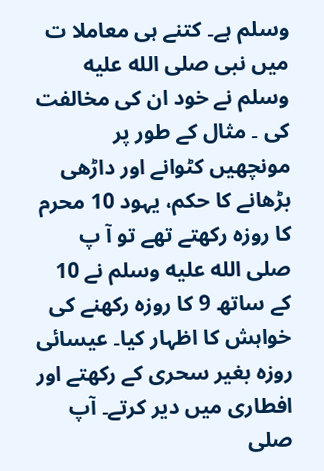وسلم ہے۔ کتنے ہی معاملا ت میں نبی صلى الله عليه وسلم نے خود ان کی مخالفت کی ۔ مثال کے طور پر مونچھیں کٹوانے اور داڑھی بڑھانے کا حکم، یہود 10 محرم کا روزہ رکھتے تھے تو آ پ صلى الله عليه وسلم نے 10 کے ساتھ 9 کا روزہ رکھنے کی خواہش کا اظہار کیا۔ عیسائی روزہ بغیر سحری کے رکھتے اور افطاری میں دیر کرتے۔ آپ صلى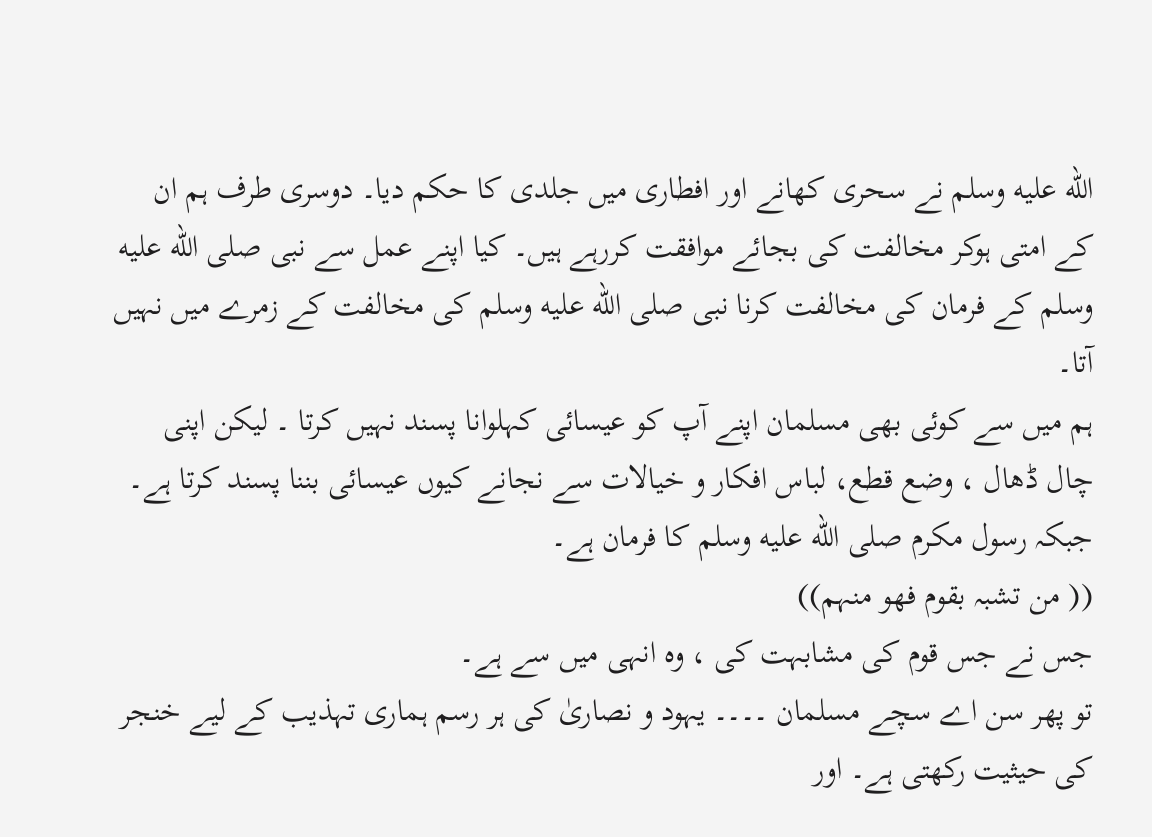الله عليه وسلم نے سحری کھانے اور افطاری میں جلدی کا حکم دیا۔ دوسری طرف ہم ان کے امتی ہوکر مخالفت کی بجائے موافقت کررہے ہیں۔ کیا اپنے عمل سے نبی صلى الله عليه وسلم کے فرمان کی مخالفت کرنا نبی صلى الله عليه وسلم کی مخالفت کے زمرے میں نہیں آتا۔
ہم میں سے کوئی بھی مسلمان اپنے آپ کو عیسائی کہلوانا پسند نہیں کرتا ۔ لیکن اپنی چال ڈھال ، وضع قطع، لباس افکار و خیالات سے نجانے کیوں عیسائی بننا پسند کرتا ہے۔ جبکہ رسول مکرم صلى الله عليه وسلم کا فرمان ہے۔
(( من تشبہ بقوم فھو منہم))
جس نے جس قوم کی مشابہت کی ، وہ انہی میں سے ہے۔
تو پھر سن اے سچے مسلمان ۔۔۔۔ یہود و نصاریٰ کی ہر رسم ہماری تہذیب کے لیے خنجر کی حیثیت رکھتی ہے۔ اور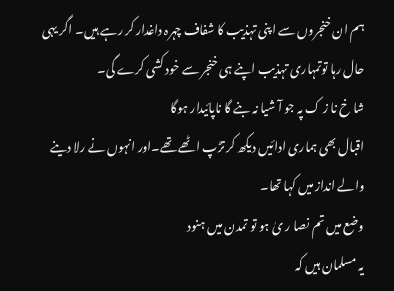ہم ان خنجروں سے اپنی تہذیب کا شفاف چہرہ داغدار کر رہے ہیں۔ اگر یہی حال رہا توتمہاری تہذیب اپنے ہی خنجر سے خود کشی کرے گی۔
شا خ نا ز ک پہ جو آ شیا نہ بنے گا ناپائیدار ہوگا
اقبال بھی ہماری ادائیں دیکھ کر تڑپ اٹھے تھے۔اور انہوں نے رلا دینے والے انداز میں کہا تھا۔
وضع میں تم نصا ر یٰ ہو تو تمدن میں ہنود
یہ مسلمان ہیں کہ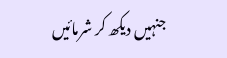جنہیں دیکھ کر شرمائیں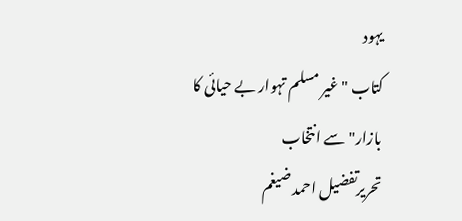یہود
کتاب "غیر مسلم تہوار بے حیائی کا بازار" سے انتخاب
تحریرتفضیل احمد ضیغم